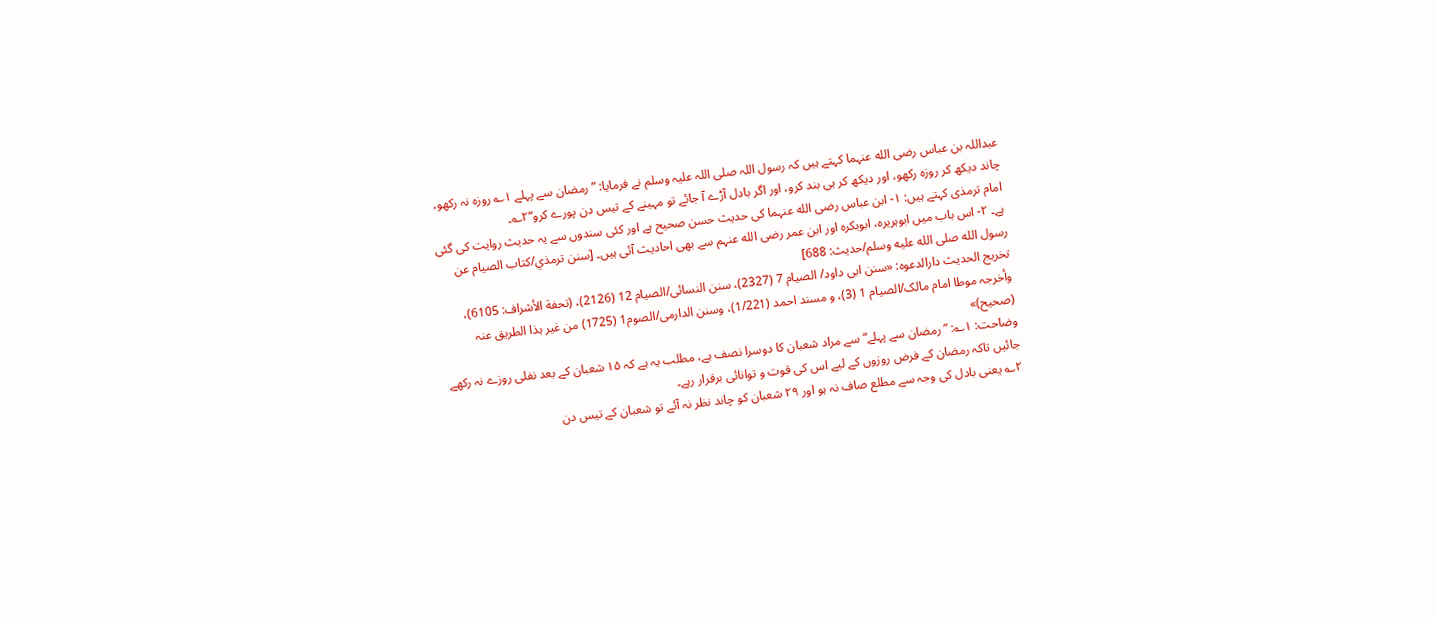عبداللہ بن عباس رضی الله عنہما کہتے ہیں کہ رسول اللہ صلی اللہ علیہ وسلم نے فرمایا: ”رمضان سے پہلے ۱؎ روزہ نہ رکھو، چاند دیکھ کر روزہ رکھو، اور دیکھ کر ہی بند کرو، اور اگر بادل آڑے آ جائے تو مہینے کے تیس دن پورے کرو“۲؎۔
امام ترمذی کہتے ہیں: ۱- ابن عباس رضی الله عنہما کی حدیث حسن صحیح ہے اور کئی سندوں سے یہ حدیث روایت کی گئی ہے۔ ۲- اس باب میں ابوہریرہ، ابوبکرہ اور ابن عمر رضی الله عنہم سے بھی احادیث آئی ہیں۔ [سنن ترمذي/كتاب الصيام عن رسول الله صلى الله عليه وسلم/حدیث: 688]
تخریج الحدیث دارالدعوہ: «سنن ابی داود/ الصیام 7 (2327)، سنن النسائی/الصیام 12 (2126)، (تحفة الأشراف: 6105)، وأخرجہ موطا امام مالک/الصیام 1 (3)، و مسند احمد (1/221)، وسنن الدارمی/الصوم1 (1725) من غیر ہذا الطریق عنہ (صحیح)»
وضاحت: ۱؎: ”رمضان سے پہلے“ سے مراد شعبان کا دوسرا نصف ہے، مطلب یہ ہے کہ ۱۵ شعبان کے بعد نفلی روزے نہ رکھے جائیں تاکہ رمضان کے فرض روزوں کے لیے اس کی قوت و توانائی برقرار رہے۔
۲؎ یعنی بادل کی وجہ سے مطلع صاف نہ ہو اور ۲۹ شعبان کو چاند نظر نہ آئے تو شعبان کے تیس دن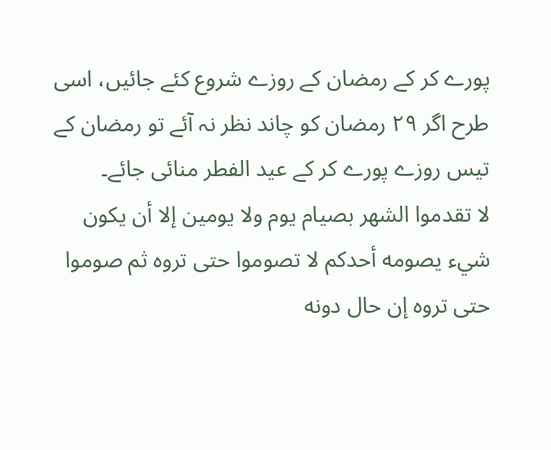پورے کر کے رمضان کے روزے شروع کئے جائیں، اسی طرح اگر ۲۹ رمضان کو چاند نظر نہ آئے تو رمضان کے تیس روزے پورے کر کے عید الفطر منائی جائے۔
لا تقدموا الشهر بصيام يوم ولا يومين إلا أن يكون شيء يصومه أحدكم لا تصوموا حتى تروه ثم صوموا حتى تروه إن حال دونه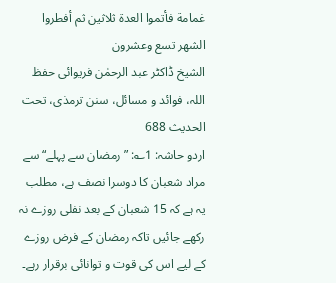غمامة فأتموا العدة ثلاثين ثم أفطروا الشهر تسع وعشرون
الشیخ ڈاکٹر عبد الرحمٰن فریوائی حفظ اللہ، فوائد و مسائل، سنن ترمذی، تحت الحديث 688
اردو حاشہ: 1؎: ”رمضان سے پہلے“ سے مراد شعبان کا دوسرا نصف ہے، مطلب یہ ہے کہ 15 شعبان کے بعد نفلی روزے نہ رکھے جائیں تاکہ رمضان کے فرض روزے کے لیے اس کی قوت و توانائی برقرار رہے۔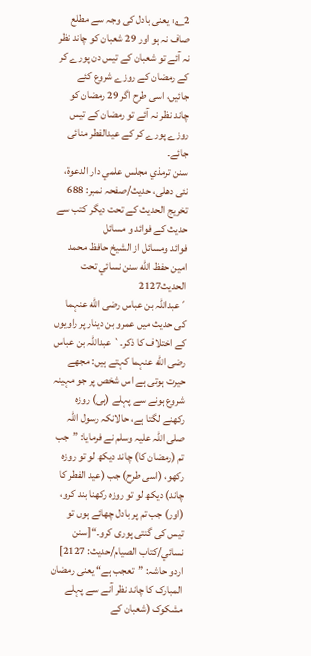2؎: یعنی بادل کی وجہ سے مطلع صاف نہ ہو اور 29 شعبان کو چاند نظر نہ آئے تو شعبان کے تیس دن پورے کر کے رمضان کے روزے شروع کئے جائیں، اسی طرح اگر 29 رمضان کو چاند نظر نہ آئے تو رمضان کے تیس روزے پورے کر کے عیدالفطر منائی جائے۔
سنن ترمذي مجلس علمي دار الدعوة، نئى دهلى، حدیث/صفحہ نمبر: 688
تخریج الحدیث کے تحت دیگر کتب سے حدیث کے فوائد و مسائل
فوائد ومسائل از الشيخ حافظ محمد امين حفظ الله سنن نسائي تحت الحديث2127
´عبداللہ بن عباس رضی الله عنہما کی حدیث میں عمرو بن دینار پر راویوں کے اختلاف کا ذکر۔` عبداللہ بن عباس رضی الله عنہما کہتے ہیں: مجھے حیرت ہوتی ہے اس شخص پر جو مہینہ شروع ہونے سے پہلے (ہی) روزہ رکھنے لگتا ہے، حالانکہ رسول اللہ صلی اللہ علیہ وسلم نے فرمایا: ”جب تم (رمضان کا) چاند دیکھ لو تو روزہ رکھو، (اسی طرح) جب (عید الفطر کا چاند) دیکھ لو تو روزہ رکھنا بند کرو، (اور) جب تم پر بادل چھائے ہوں تو تیس کی گنتی پوری کرو۔“[سنن نسائي/كتاب الصيام/حدیث: 2127]
اردو حاشہ: ”تعجب ہے“ یعنی رمضان المبارک کا چاند نظر آنے سے پہلے مشکوک (شعبان کے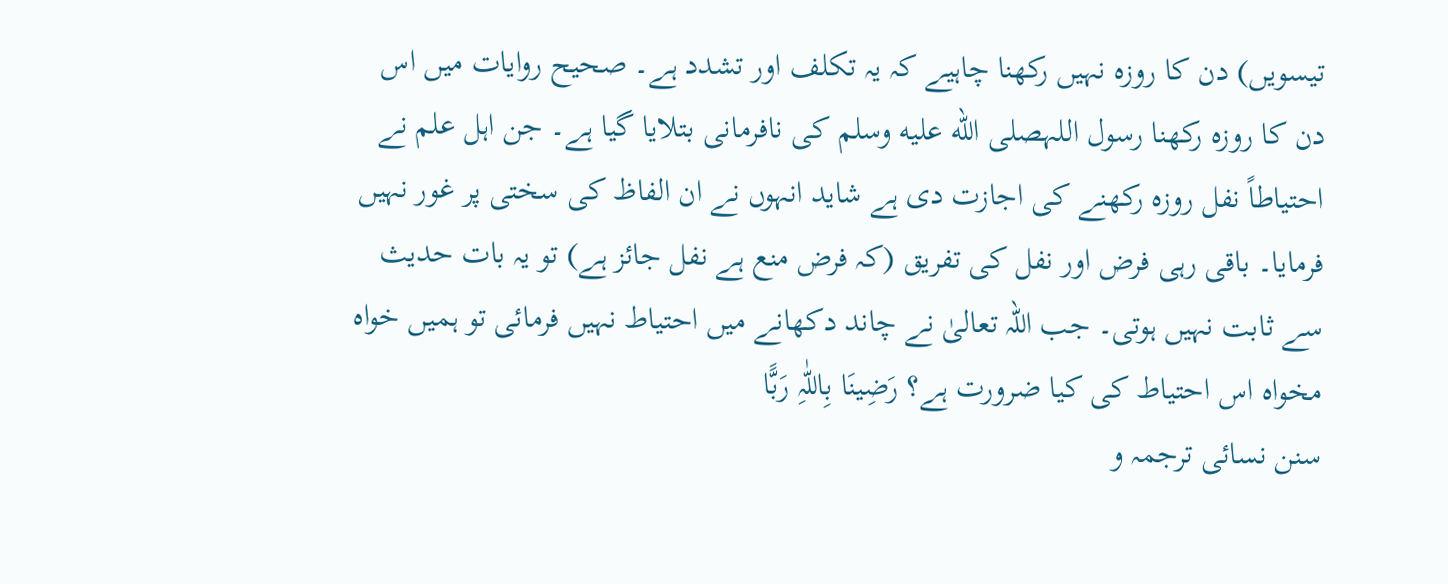تیسویں) دن کا روزہ نہیں رکھنا چاہیے کہ یہ تکلف اور تشدد ہے۔ صحیح روایات میں اس دن کا روزہ رکھنا رسول اللہصلى الله عليه وسلم کی نافرمانی بتلایا گیا ہے۔ جن اہل علم نے احتیاطاً نفل روزہ رکھنے کی اجازت دی ہے شاید انہوں نے ان الفاظ کی سختی پر غور نہیں فرمایا۔ باقی رہی فرض اور نفل کی تفریق (کہ فرض منع ہے نفل جائز ہے) تو یہ بات حدیث سے ثابت نہیں ہوتی۔ جب اللہ تعالیٰ نے چاند دکھانے میں احتیاط نہیں فرمائی تو ہمیں خواہ مخواہ اس احتیاط کی کیا ضرورت ہے؟ رَضِینَا بِاللّٰہِ رَبًّا
سنن نسائی ترجمہ و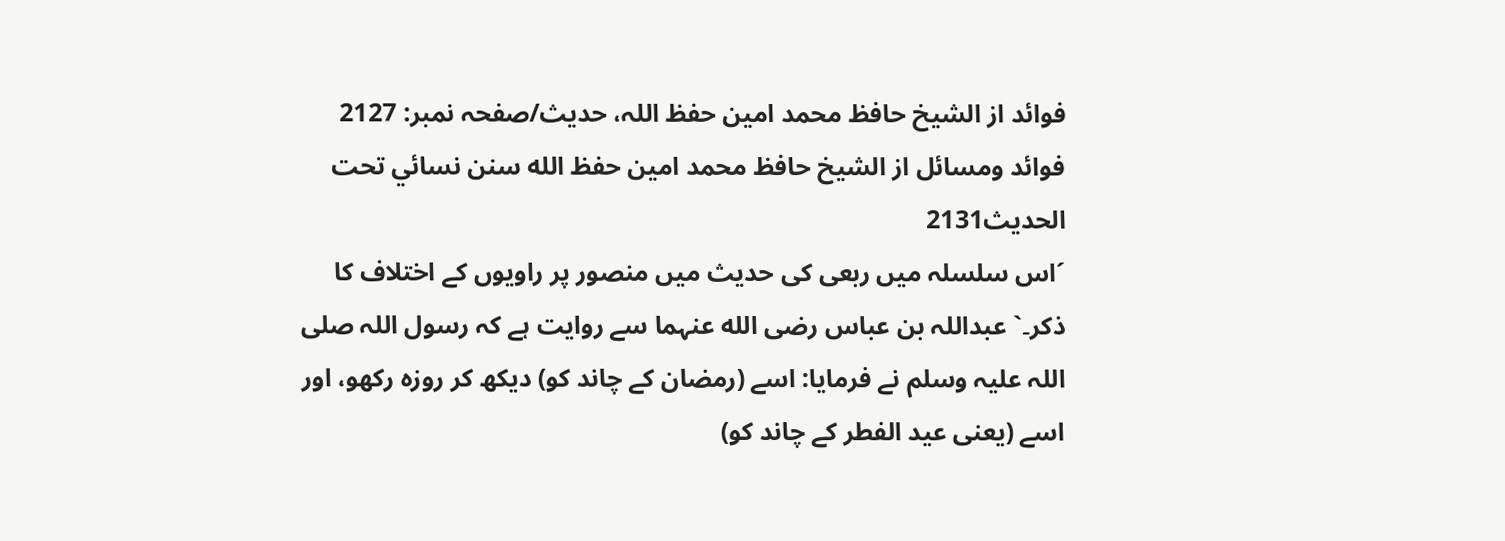فوائد از الشیخ حافظ محمد امین حفظ اللہ، حدیث/صفحہ نمبر: 2127
فوائد ومسائل از الشيخ حافظ محمد امين حفظ الله سنن نسائي تحت الحديث2131
´اس سلسلہ میں ربعی کی حدیث میں منصور پر راویوں کے اختلاف کا ذکر۔` عبداللہ بن عباس رضی الله عنہما سے روایت ہے کہ رسول اللہ صلی اللہ علیہ وسلم نے فرمایا: اسے (رمضان کے چاند کو) دیکھ کر روزہ رکھو، اور اسے (یعنی عید الفطر کے چاند کو)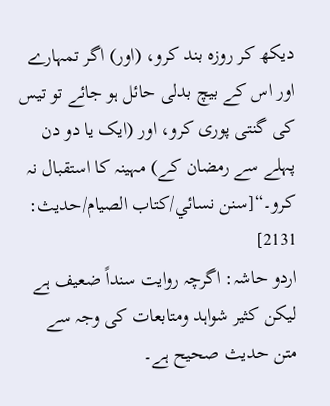دیکھ کر روزہ بند کرو، (اور) اگر تمہارے اور اس کے بیچ بدلی حائل ہو جائے تو تیس کی گنتی پوری کرو، اور (ایک یا دو دن پہلے سے رمضان کے) مہینہ کا استقبال نہ کرو۔“[سنن نسائي/كتاب الصيام/حدیث: 2131]
اردو حاشہ: اگرچہ روایت سنداً ضعیف ہے لیکن کثیر شواہد ومتابعات کی وجہ سے متن حدیث صحیح ہے۔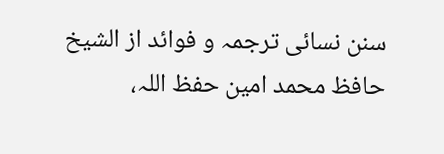سنن نسائی ترجمہ و فوائد از الشیخ حافظ محمد امین حفظ اللہ،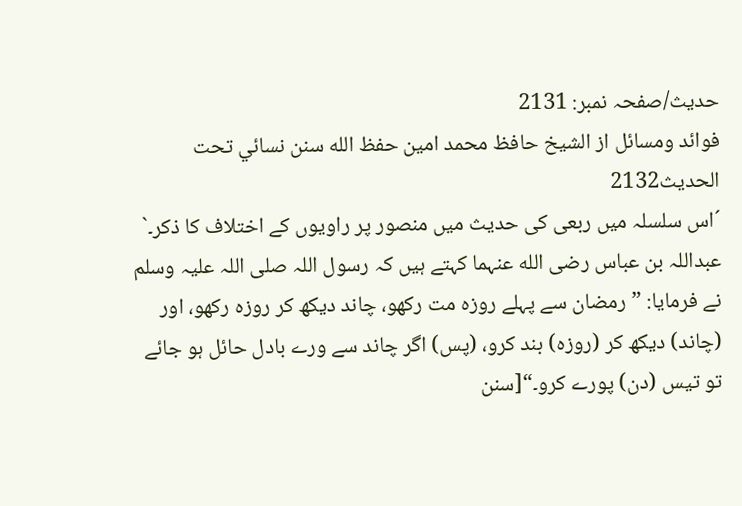حدیث/صفحہ نمبر: 2131
فوائد ومسائل از الشيخ حافظ محمد امين حفظ الله سنن نسائي تحت الحديث2132
´اس سلسلہ میں ربعی کی حدیث میں منصور پر راویوں کے اختلاف کا ذکر۔` عبداللہ بن عباس رضی الله عنہما کہتے ہیں کہ رسول اللہ صلی اللہ علیہ وسلم نے فرمایا: ”رمضان سے پہلے روزہ مت رکھو، چاند دیکھ کر روزہ رکھو، اور (چاند) دیکھ کر (روزہ) بند کرو، (پس) اگر چاند سے ورے بادل حائل ہو جائے تو تیس (دن) پورے کرو۔“[سنن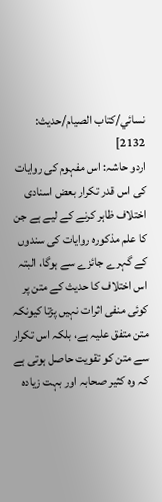نسائي/كتاب الصيام/حدیث: 2132]
اردو حاشہ: اس مفہوم کی روایات کی اس قدر تکرار بعض اسنادی اختلاف ظاہر کرنے کے لیے ہے جن کا علم مذکورہ روایات کی سندوں کے گہرے جائزے سے ہوگا، البتہ اس اختلاف کا حدیث کے متن پر کوئی منفی اثرات نہیں پڑتا کیونکہ متن متفق علیہ ہے، بلکہ اس تکرار سے متن کو تقویت حاصل ہوتی ہے کہ وہ کثیر صحابہ اور بہت زیادہ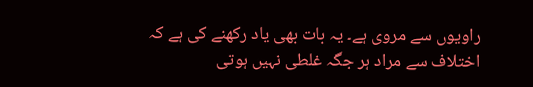راویوں سے مروی ہے۔ یہ بات بھی یاد رکھنے کی ہے کہ اختلاف سے مراد ہر جگہ غلطی نہیں ہوتی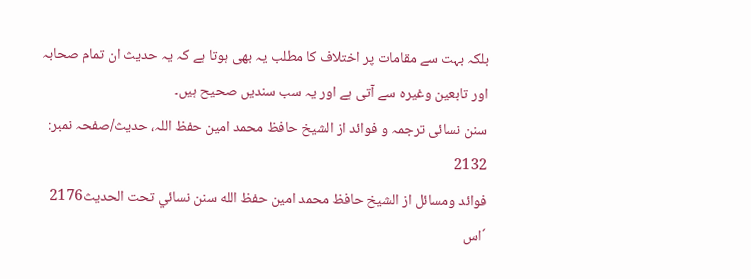بلکہ بہت سے مقامات پر اختلاف کا مطلب یہ بھی ہوتا ہے کہ یہ حدیث ان تمام صحابہ اور تابعین وغیرہ سے آتی ہے اور یہ سب سندیں صحیح ہیں۔
سنن نسائی ترجمہ و فوائد از الشیخ حافظ محمد امین حفظ اللہ، حدیث/صفحہ نمبر: 2132
فوائد ومسائل از الشيخ حافظ محمد امين حفظ الله سنن نسائي تحت الحديث2176
´اس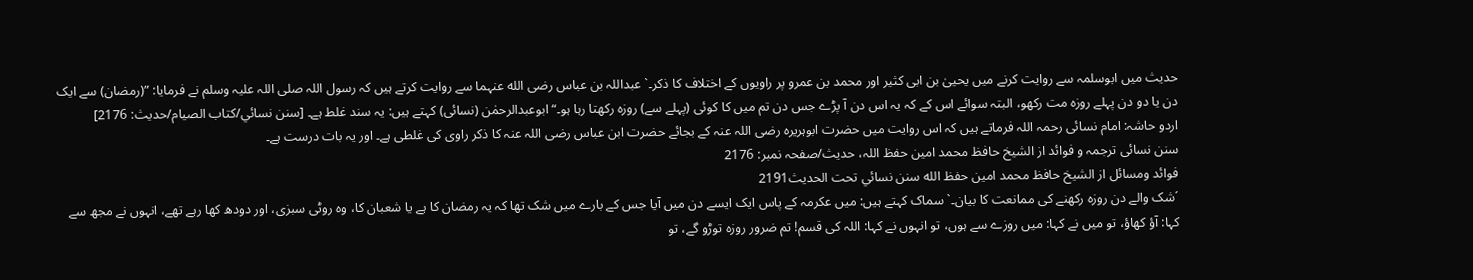حدیث میں ابوسلمہ سے روایت کرنے میں یحییٰ بن ابی کثیر اور محمد بن عمرو پر راویوں کے اختلاف کا ذکر۔` عبداللہ بن عباس رضی الله عنہما سے روایت کرتے ہیں کہ رسول اللہ صلی اللہ علیہ وسلم نے فرمایا: ”(رمضان) سے ایک دن یا دو دن پہلے روزہ مت رکھو، البتہ سوائے اس کے کہ یہ اس دن آ پڑے جس دن تم میں کا کوئی (پہلے سے) روزہ رکھتا رہا ہو۔“ ابوعبدالرحمٰن (نسائی) کہتے ہیں: یہ سند غلط ہے۔ [سنن نسائي/كتاب الصيام/حدیث: 2176]
اردو حاشہ: امام نسائی رحمہ اللہ فرماتے ہیں کہ اس روایت میں حضرت ابوہریرہ رضی اللہ عنہ کے بجائے حضرت ابن عباس رضی اللہ عنہ کا ذکر راوی کی غلطی ہے۔ اور یہ بات درست ہے۔
سنن نسائی ترجمہ و فوائد از الشیخ حافظ محمد امین حفظ اللہ، حدیث/صفحہ نمبر: 2176
فوائد ومسائل از الشيخ حافظ محمد امين حفظ الله سنن نسائي تحت الحديث2191
´شک والے دن روزہ رکھنے کی ممانعت کا بیان۔` سماک کہتے ہیں: میں عکرمہ کے پاس ایک ایسے دن میں آیا جس کے بارے میں شک تھا کہ یہ رمضان کا ہے یا شعبان کا، وہ روٹی سبزی، اور دودھ کھا رہے تھے، انہوں نے مجھ سے کہا: آؤ کھاؤ، تو میں نے کہا: میں روزے سے ہوں، تو انہوں نے کہا: اللہ کی قسم! تم ضرور روزہ توڑو گے، تو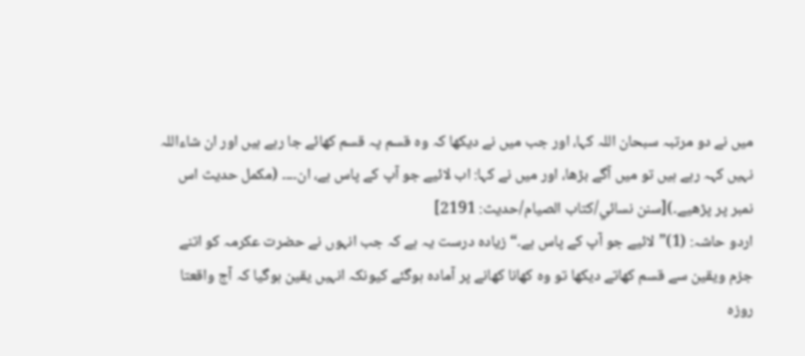میں نے دو مرتبہ سبحان اللہ کہا، اور جب میں نے دیکھا کہ وہ قسم پہ قسم کھائے جا رہے ہیں اور ان شاءاللہ نہیں کہہ رہے ہیں تو میں آگے بڑھا، اور میں نے کہا: اب لائیے جو آپ کے پاس ہے، ان۔۔۔۔ (مکمل حدیث اس نمبر پر پڑھیے۔)[سنن نسائي/كتاب الصيام/حدیث: 2191]
اردو حاشہ: (1)”لائیے جو آپ کے پاس ہے۔“ زیادہ درست یہ ہے کہ جب انہوں نے حضرت عکرمہ کو اتنے جزم ویقین سے قسم کھاتے دیکھا تو وہ کھانا کھانے پر آمادہ ہوگئے کیونکہ انہیں یقین ہوگیا کہ آج واقعتا روزہ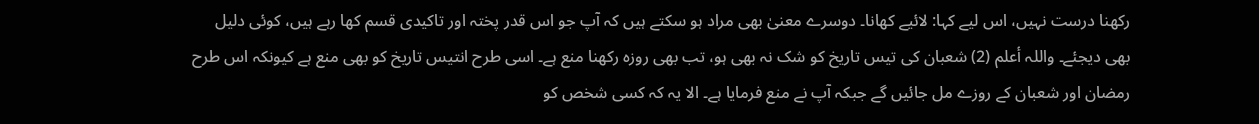رکھنا درست نہیں، اس لیے کہا: لائیے کھانا۔ دوسرے معنیٰ بھی مراد ہو سکتے ہیں کہ آپ جو اس قدر پختہ اور تاکیدی قسم کھا رہے ہیں، کوئی دلیل بھی دیجئے۔ واللہ أعلم (2) شعبان کی تیس تاریخ کو شک نہ بھی ہو، تب بھی روزہ رکھنا منع ہے۔ اسی طرح انتیس تاریخ کو بھی منع ہے کیونکہ اس طرح رمضان اور شعبان کے روزے مل جائیں گے جبکہ آپ نے منع فرمایا ہے۔ الا یہ کہ کسی شخص کو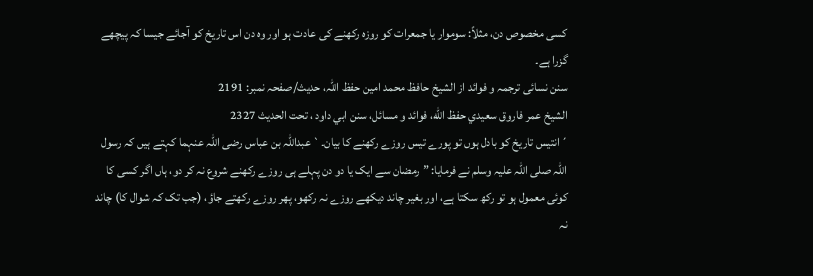کسی مخصوص دن، مثلاً: سوموار یا جمعرات کو روزہ رکھنے کی عادت ہو اور وہ دن اس تاریخ کو آجائے جیسا کہ پیچھے گزرا ہے۔
سنن نسائی ترجمہ و فوائد از الشیخ حافظ محمد امین حفظ اللہ، حدیث/صفحہ نمبر: 2191
الشيخ عمر فاروق سعيدي حفظ الله، فوائد و مسائل، سنن ابي داود ، تحت الحديث 2327
´انتیس تاریخ کو بادل ہوں تو پورے تیس روزے رکھنے کا بیان۔` عبداللہ بن عباس رضی اللہ عنہما کہتے ہیں کہ رسول اللہ صلی اللہ علیہ وسلم نے فرمایا: ”رمضان سے ایک یا دو دن پہلے ہی روزے رکھنے شروع نہ کر دو، ہاں اگر کسی کا کوئی معمول ہو تو رکھ سکتا ہے، اور بغیر چاند دیکھے روزے نہ رکھو، پھر روزے رکھتے جاؤ، (جب تک کہ شوال کا) چاند نہ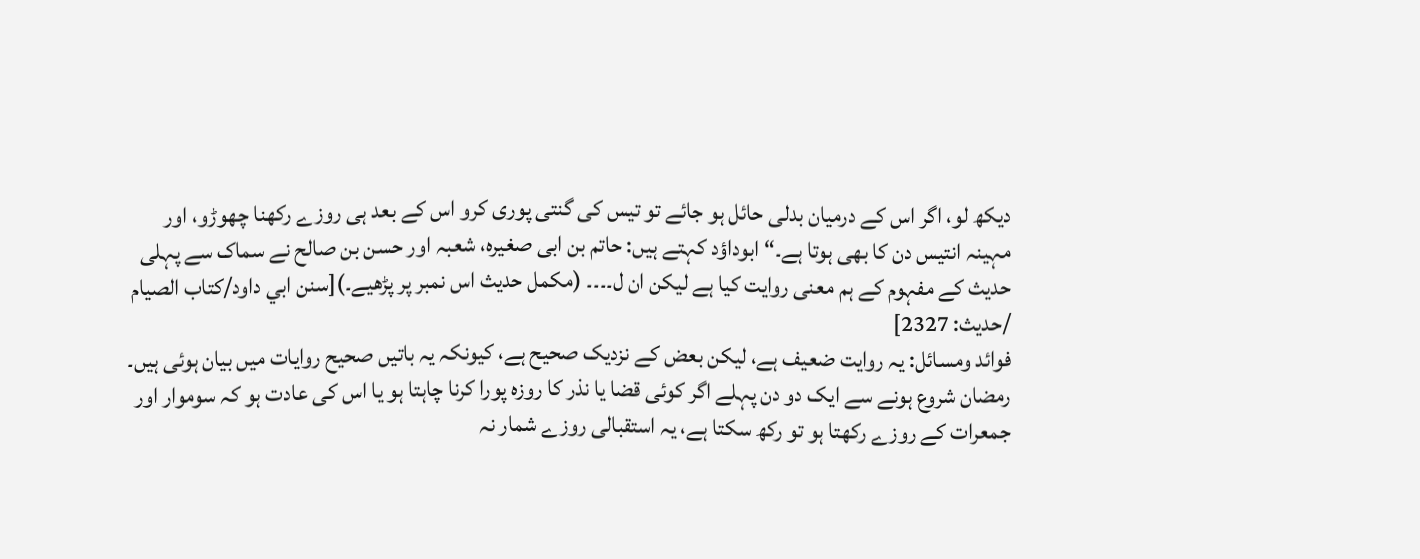دیکھ لو، اگر اس کے درمیان بدلی حائل ہو جائے تو تیس کی گنتی پوری کرو اس کے بعد ہی روزے رکھنا چھوڑو، اور مہینہ انتیس دن کا بھی ہوتا ہے۔“ ابوداؤد کہتے ہیں: حاتم بن ابی صغیرہ، شعبہ اور حسن بن صالح نے سماک سے پہلی حدیث کے مفہوم کے ہم معنی روایت کیا ہے لیکن ان ل۔۔۔۔ (مکمل حدیث اس نمبر پر پڑھیے۔)[سنن ابي داود/كتاب الصيام /حدیث: 2327]
فوائد ومسائل: یہ روایت ضعیف ہے، لیکن بعض کے نزدیک صحیح ہے، کیونکہ یہ باتیں صحیح روایات میں بیان ہوئی ہیں۔ رمضان شروع ہونے سے ایک دو دن پہلے اگر کوئی قضا یا نذر کا روزہ پورا کرنا چاہتا ہو یا اس کی عادت ہو کہ سوموار اور جمعرات کے روزے رکھتا ہو تو رکھ سکتا ہے، یہ استقبالی روزے شمار نہ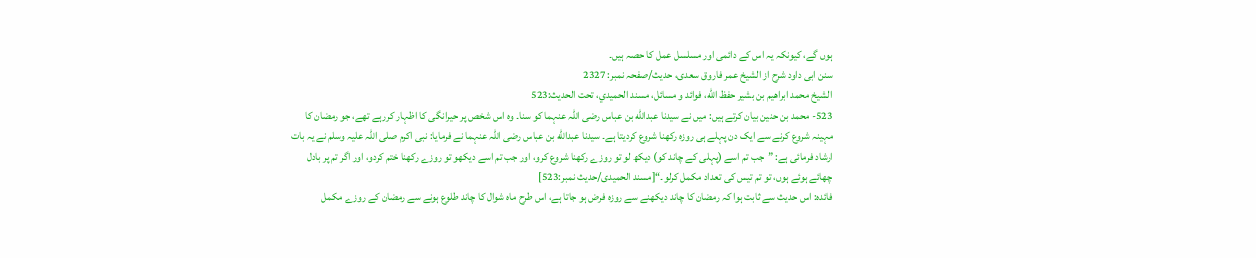ہوں گے، کیونکہ یہ اس کے دائمی اور مسلسل عمل کا حصہ ہیں۔
سنن ابی داود شرح از الشیخ عمر فاروق سعدی، حدیث/صفحہ نمبر: 2327
الشيخ محمد ابراهيم بن بشير حفظ الله، فوائد و مسائل، مسند الحميدي، تحت الحديث:523
523- محمد بن حنین بیان کرتے ہیں: میں نے سيدنا عبدالله بن عباس رضی اللہ عنہما کو سنا۔ وہ اس شخص پر حیرانگی کا اظہار کررہے تھے، جو رمضان کا مہینہ شروع کرنے سے ایک دن پہلے ہی روزہ رکھنا شروع کردیتا ہے۔ سيدنا عبدالله بن عباس رضی اللہ عنہما نے فرمایا: نبی اکرم صلی اللہ علیہ وسلم نے یہ بات ارشاد فرمائی ہے: ”جب تم اسے (پہلی کے چاند کو) دیکھ لو تو روزے رکھنا شروع کرو، اور جب تم اسے دیکھو تو روزے رکھنا ختم کردو، اور اگر تم پر بادل چھائے ہوئے ہوں، تو تم تیس کی تعداد مکمل کرلو۔“[مسند الحمیدی/حدیث نمبر:523]
فائدہ: اس حدیث سے ثابت ہوا کہ رمضان کا چاند دیکھنے سے روزہ فرض ہو جاتا ہے، اس طرح ماہ شوال کا چاند طلوع ہونے سے رمضان کے روزے مکمل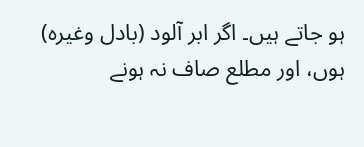ہو جاتے ہیں۔ اگر ابر آلود (بادل وغیرہ) ہوں، اور مطلع صاف نہ ہونے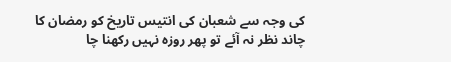کی وجہ سے شعبان کی انتیس تاریخ کو رمضان کا چاند نظر نہ آئے تو پھر روزہ نہیں رکھنا چا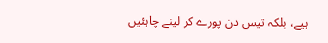ہیے، بلکہ تیس دن پورے کر لینے چاہئیں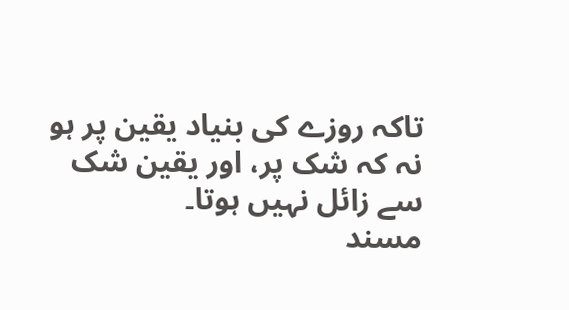تاکہ روزے کی بنیاد یقین پر ہو نہ کہ شک پر، اور یقین شک سے زائل نہیں ہوتا۔
مسند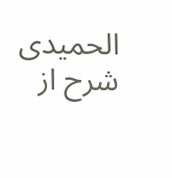الحمیدی شرح از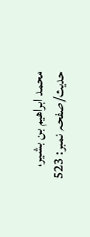محمد ابراهيم بن بشير، حدیث/صفحہ نمبر: 523